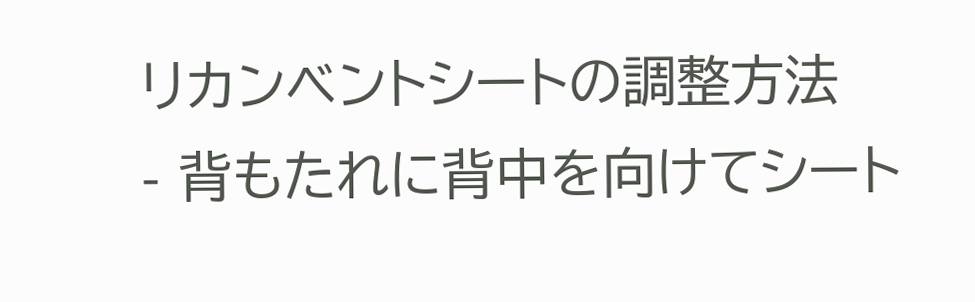リカンベントシートの調整方法
- 背もたれに背中を向けてシート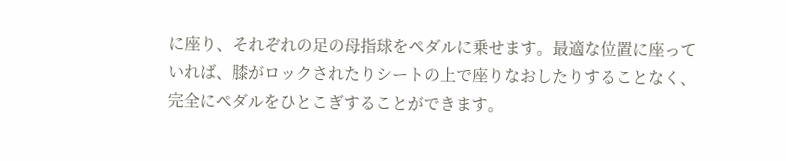に座り、それぞれの足の母指球をペダルに乗せます。最適な位置に座っていれば、膝がロックされたりシートの上で座りなおしたりすることなく、完全にペダルをひとこぎすることができます。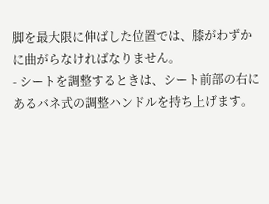脚を最大限に伸ばした位置では、膝がわずかに曲がらなければなりません。
- シートを調整するときは、シート前部の右にあるバネ式の調整ハンドルを持ち上げます。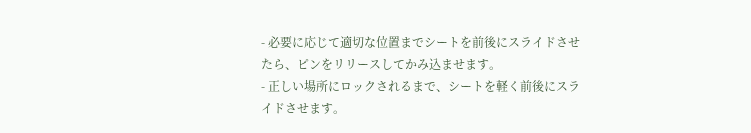- 必要に応じて適切な位置までシートを前後にスライドさせたら、ピンをリリースしてかみ込ませます。
- 正しい場所にロックされるまで、シートを軽く前後にスライドさせます。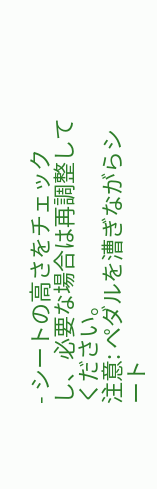- シートの高さをチェックし、必要な場合は再調整してください。
注意: ペダルを漕ぎながらシート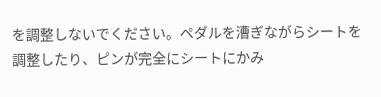を調整しないでください。ペダルを漕ぎながらシートを調整したり、ピンが完全にシートにかみ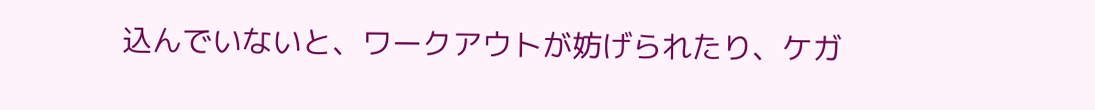込んでいないと、ワークアウトが妨げられたり、ケガ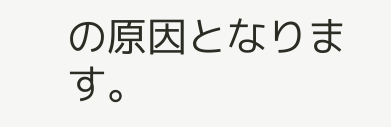の原因となります。